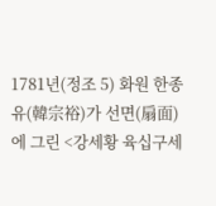1781년(정조 5) 화원 한종유(韓宗裕)가 선면(扇面)에 그린 <강세황 육십구세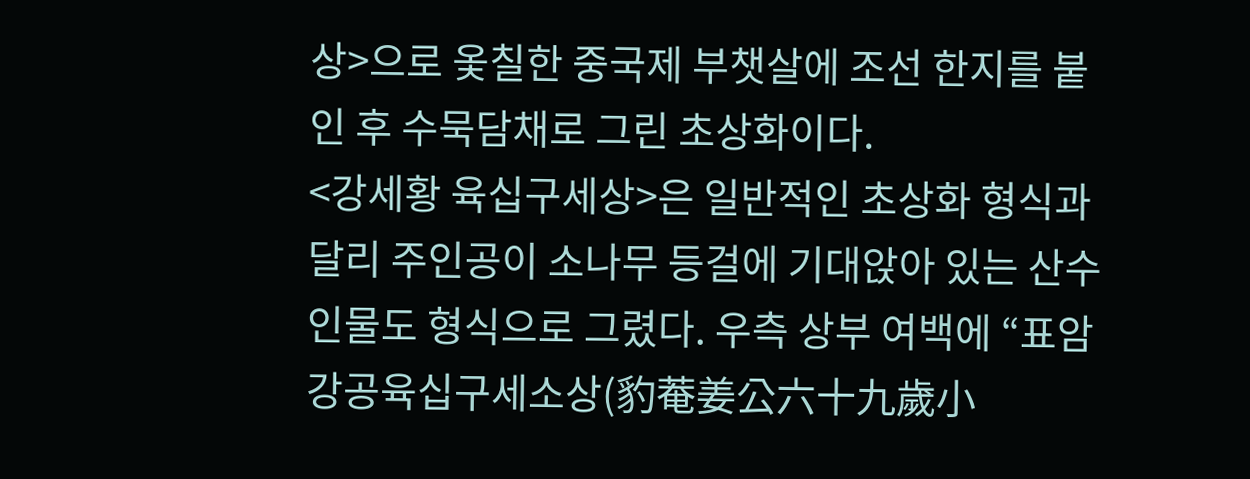상>으로 옻칠한 중국제 부챗살에 조선 한지를 붙인 후 수묵담채로 그린 초상화이다.
<강세황 육십구세상>은 일반적인 초상화 형식과 달리 주인공이 소나무 등걸에 기대앉아 있는 산수인물도 형식으로 그렸다. 우측 상부 여백에 “표암강공육십구세소상(豹菴姜公六十九歲小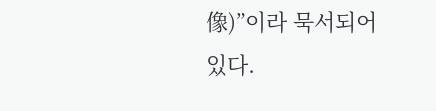像)”이라 묵서되어 있다.